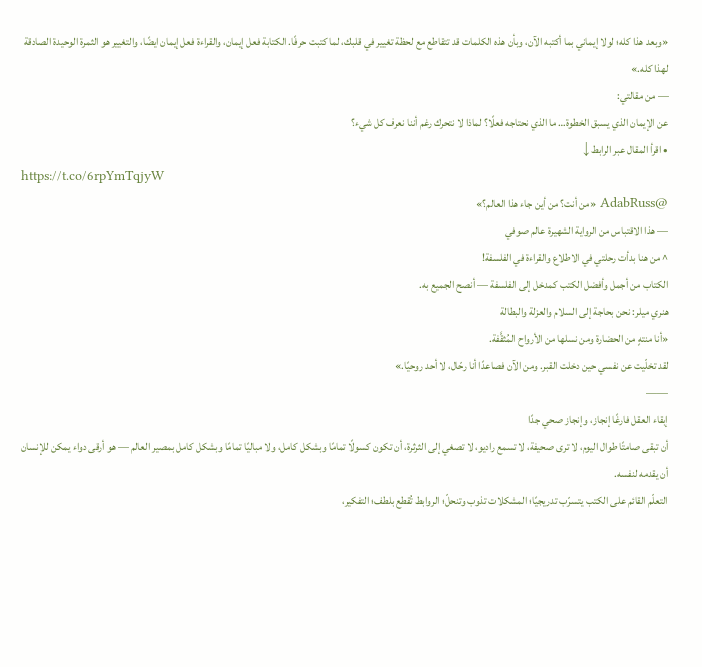«وبعد هذا كله؛ لولا إيماني بما أكتبه الآن، وبأن هذه الكلمات قد تتقاطع مع لحظة تغيير في قلبك، لما كتبت حرفًا. الكتابة فعل إيمان، والقراءة فعل إيمان ايضًا، والتغيير هو الثمرة الوحيدة الصادقة لهذا كله.»
— من مقالتي:
عن الإيمان الذي يسبق الخطوة… ما الذي نحتاجه فعلًا؟ لماذا لا نتحرك رغم أننا نعرف كل شيء؟
• اقرأ المقال عبر الرابط ↓
https://t.co/6rpYmTqjyW
@AdabRuss «من أنت؟ من أين جاء هذا العالم؟»
— هذا الاقتباس من الرواية الشهيرة عالم صوفي
^ من هنا بدأت رحلتي في الاطلاع والقراءة في الفلسفة!
الكتاب من أجمل وأفضل الكتب كمدخل إلى الفلسفة — أنصح الجميع به.
هنري ميلر: نحن بحاجة إلى السلام والعزلة والبطالة
«أنا منتهٍ من الحضارة ومن نسلها من الأرواح المُثقَّفة.
لقد تخلّيت عن نفسي حين دخلت القبر. ومن الآن فصاعدًا أنا رحّال، لا أحد روحيًا.»
——
إبقاء العقل فارغًا إنجاز، وإنجاز صحي جدًا
أن تبقى صامتًا طوال اليوم، لا ترى صحيفة، لا تسمع راديو، لا تصغي إلى الثرثرة، أن تكون كسولًا تمامًا وبشكل كامل، ولا مباليًا تمامًا وبشكل كامل بمصير العالم — هو أرقى دواء يمكن للإنسان أن يقدمه لنفسه.
التعلّم القائم على الكتب يتسرّب تدريجيًا؛ المشكلات تذوب وتنحلّ؛ الروابط تُقطع بلطف؛ التفكير،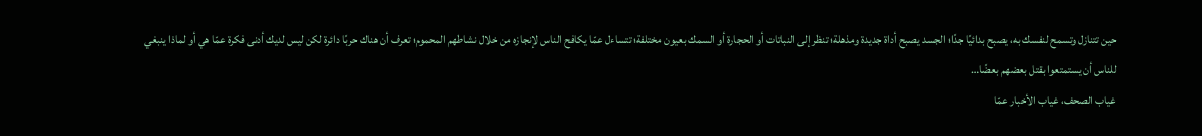حين تتنازل وتسمح لنفسك به، يصبح بدائيًا جدًا؛ الجسد يصبح أداة جديدة ومذهلة؛ تنظر إلى النباتات أو الحجارة أو السمك بعيون مختلفة؛ تتساءل عمّا يكافح الناس لإنجازه من خلال نشاطهم المحموم؛ تعرف أن هناك حربًا دائرة لكن ليس لديك أدنى فكرة عمّا هي أو لماذا ينبغي للناس أن يستمتعوا بقتل بعضهم بعضًا…
غياب الصحف، غياب الأخبار عمّا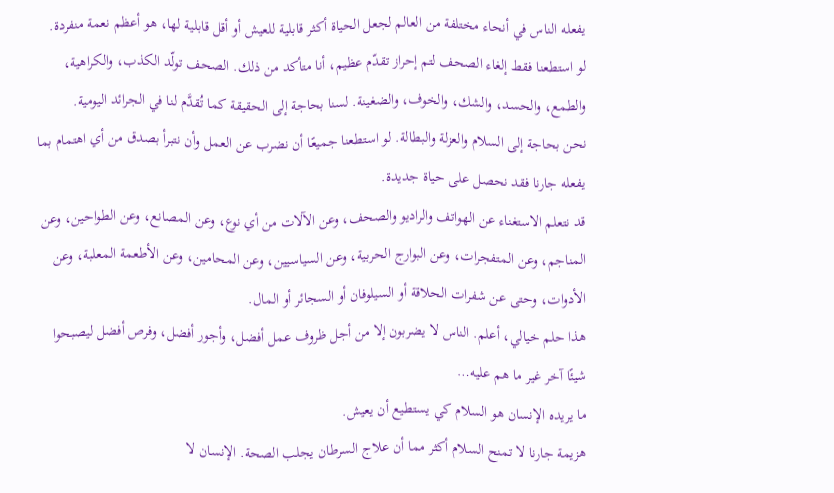يفعله الناس في أنحاء مختلفة من العالم لجعل الحياة أكثر قابلية للعيش أو أقل قابلية لها، هو أعظم نعمة منفردة.
لو استطعنا فقط إلغاء الصحف لتم إحراز تقدّم عظيم، أنا متأكد من ذلك. الصحف تولّد الكذب، والكراهية، والطمع، والحسد، والشك، والخوف، والضغينة. لسنا بحاجة إلى الحقيقة كما تُقدَّم لنا في الجرائد اليومية.
نحن بحاجة إلى السلام والعزلة والبطالة. لو استطعنا جميعًا أن نضرب عن العمل وأن نتبرأ بصدق من أي اهتمام بما يفعله جارنا فقد نحصل على حياة جديدة.
قد نتعلم الاستغناء عن الهواتف والراديو والصحف، وعن الآلات من أي نوع، وعن المصانع، وعن الطواحين، وعن المناجم، وعن المتفجرات، وعن البوارج الحربية، وعن السياسيين، وعن المحامين، وعن الأطعمة المعلبة، وعن الأدوات، وحتى عن شفرات الحلاقة أو السيلوفان أو السجائر أو المال.
هذا حلم خيالي، أعلم. الناس لا يضربون إلا من أجل ظروف عمل أفضل، وأجور أفضل، وفرص أفضل ليصبحوا شيئًا آخر غير ما هم عليه…
ما يريده الإنسان هو السلام كي يستطيع أن يعيش.
هزيمة جارنا لا تمنح السلام أكثر مما أن علاج السرطان يجلب الصحة. الإنسان لا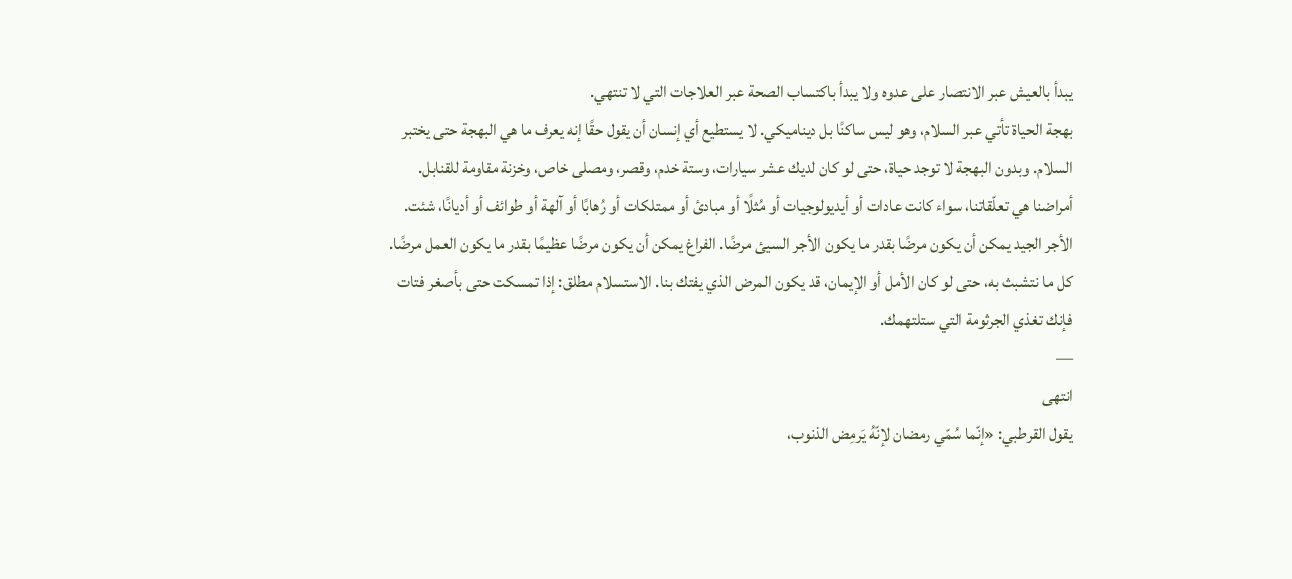يبدأ بالعيش عبر الانتصار على عدوه ولا يبدأ باكتساب الصحة عبر العلاجات التي لا تنتهي.
بهجة الحياة تأتي عبر السلام، وهو ليس ساكنًا بل ديناميكي. لا يستطيع أي إنسان أن يقول حقًا إنه يعرف ما هي البهجة حتى يختبر السلام. وبدون البهجة لا توجد حياة، حتى لو كان لديك عشر سيارات، وستة خدم، وقصر، ومصلى خاص، وخزنة مقاومة للقنابل.
أمراضنا هي تعلّقاتنا، سواء كانت عادات أو أيديولوجيات أو مُثلًا أو مبادئ أو ممتلكات أو رُهابًا أو آلهة أو طوائف أو أديانًا، شئت.
الأجر الجيد يمكن أن يكون مرضًا بقدر ما يكون الأجر السيئ مرضًا. الفراغ يمكن أن يكون مرضًا عظيمًا بقدر ما يكون العمل مرضًا.
كل ما نتشبث به، حتى لو كان الأمل أو الإيمان، قد يكون المرض الذي يفتك بنا. الاستسلام مطلق: إذا تمسكت حتى بأصغر فتات فإنك تغذي الجرثومة التي ستلتهمك.
—
انتهى
يقول القرطبي: «إنّما سُمّي رمضان لإنّهُ يَرمِض الذنوب،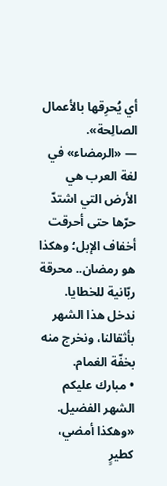أي يُحرِقها بالأعمال الصالِحة».
— «الرمضاء» في لغة العرب هي الأرض التي اشتدّ حرّها حتى أحرقت أخفاف الإبل؛ وهكذا هو رمضان.. محرقة ربّانية للخطايا. ندخل هذا الشهر بأثقالنا، ونخرج منه بخفّة الغمام.
• مبارك عليكم الشهر الفضيل.
«وهكذا أمضي، كطيرٍ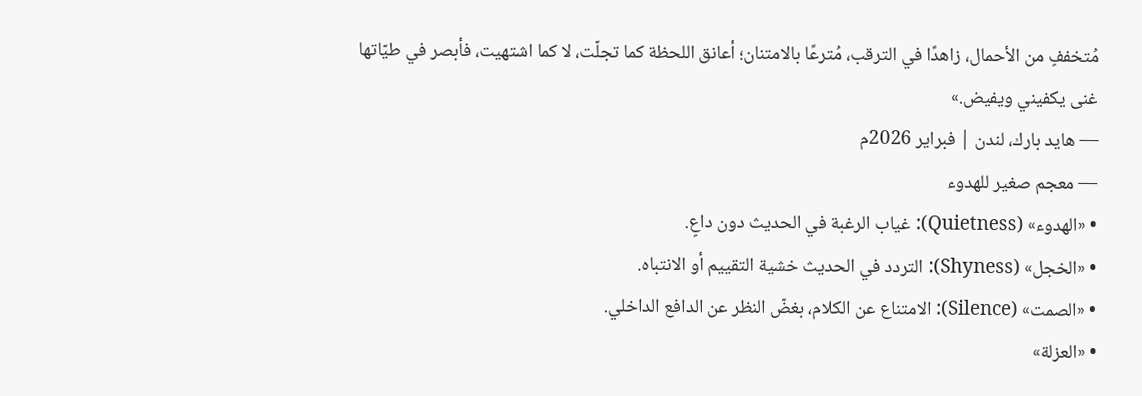مُتخففٍ من الأحمال، زاهدًا في الترقب، مُترعًا بالامتنان؛ أعانق اللحظة كما تجلّت، لا كما اشتهيت، فأبصر في طيّاتها غنى يكفيني ويفيض.»
— هايد بارك، لندن | فبراير 2026م
— معجم صغير للهدوء
• «الهدوء» (Quietness): غياب الرغبة في الحديث دون داعٍ.
• «الخجل» (Shyness): التردد في الحديث خشية التقييم أو الانتباه.
• «الصمت» (Silence): الامتناع عن الكلام، بغضّ النظر عن الدافع الداخلي.
• «العزلة»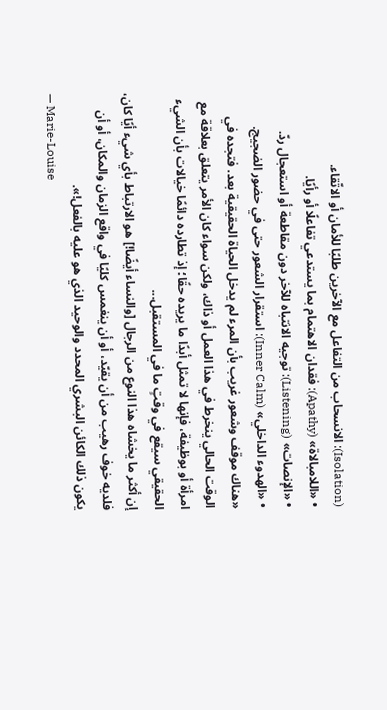(Isolation): الانسحاب من التفاعل مع الآخرين طلبًا للأمان أو الاتّقاء.
• «اللامبالاة» (Apathy): فقدان الاهتمام بما يستدعي تفاعلًا أو رأيًا.
• «الإنصات» (Listening): توجيه الانتباه للآخر دون مقاطعة أو استعجال ردّ.
• «الهدوء الداخلي» (Inner Calm): استقرار الشعور حتى في حضور الضجيج.
«هناك موقف وشعور غريب بأن المرء لم يدخل الحياة الحقيقية بعد. فتجده في الوقت الحالي ينخرط في هذا العمل أو ذاك، ولكن سواء كان الأمر يتعلق بعلاقة مع امرأة أو بوظيفة، فإنها لا تمثل أبدًا ما يريده حقًا؛ إذ تطارده دائمًا خيالات بأن الشيء الحقيقي سيقع في وقتٍ ما في المستقبل...
إن أكثر ما يخشاه هذا النوع من الرجال [والنساء أيضًا!] هو الارتباط بأي شيء أيًا كان، فلديه خوف رهيب من أن يقيّد، أو أن ينغمس كليًا في واقع الزمان والمكان، أو أن يكون ذلك الكائن البشري المحدد والوحيد الذي هو عليه بالفعل!».
— Marie-Louise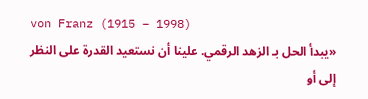von Franz (1915 – 1998)
«يبدأ الحل بـ الزهد الرقمي. علينا أن نستعيد القدرة على النظر إلى أو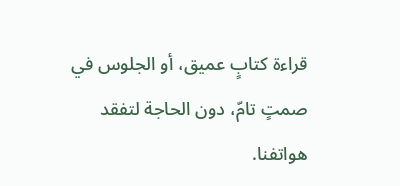قراءة كتابٍ عميق، أو الجلوس في صمتٍ تامّ، دون الحاجة لتفقد هواتفنا.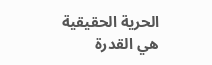الحرية الحقيقية هي القدرة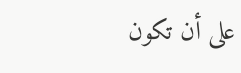على أن تكون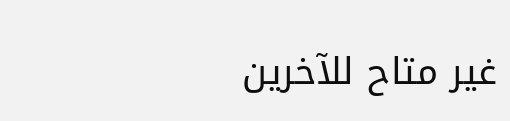غير متاح للآخرين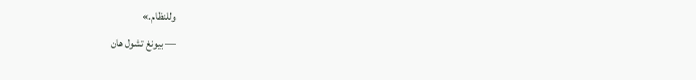وللنظام.»
— بيونغ تشول هان